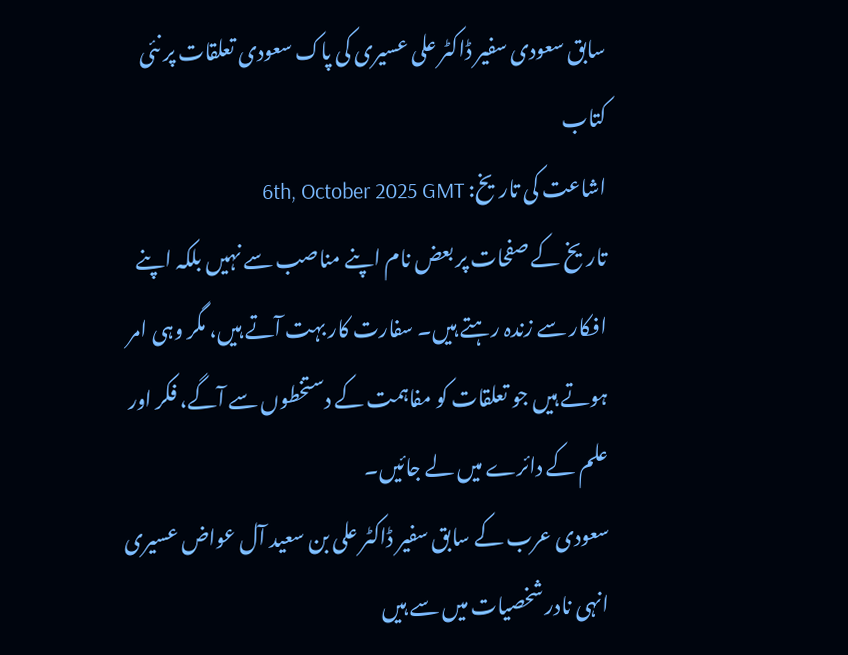سابق سعودی سفیر ڈاکٹر علی عسیری کی پاک سعودی تعلقات پر نئی کتاب
اشاعت کی تاریخ: 6th, October 2025 GMT
تاریخ کے صفحات پر بعض نام اپنے مناصب سے نہیں بلکہ اپنے افکار سے زندہ رہتے ہیں۔ سفارت کار بہت آتے ہیں، مگر وہی امر ہوتے ہیں جو تعلقات کو مفاہمت کے دستخطوں سے آگے، فکر اور علم کے دائرے میں لے جائیں۔
سعودی عرب کے سابق سفیر ڈاکٹر علی بن سعید آل عواض عسیری انہی نادر شخصیات میں سے ہیں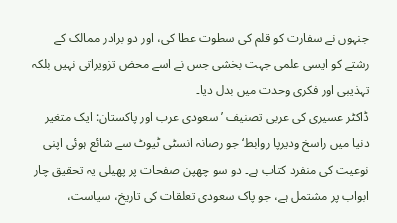جنہوں نے سفارت کو قلم کی سطوت عطا کی، اور دو برادر ممالک کے رشتے کو ایسی علمی جہت بخشی جس نے اسے محض تزویراتی نہیں بلکہ تہذیبی اور فکری وحدت میں بدل دیا۔
ڈاکٹر عسیری کی عربی تصنیف ’سعودی عرب اور پاکستان: ایک متغیر دنیا میں راسخ ودیرپا روابط‘ جو رصانہ انسٹی ٹیوٹ سے شائع ہوئی اپنی نوعیت کی منفرد کتاب ہے۔ دو سو چھپن صفحات پر پھیلی یہ تحقیق چار ابواب پر مشتمل ہے، جو پاک سعودی تعلقات کی تاریخ، سیاست،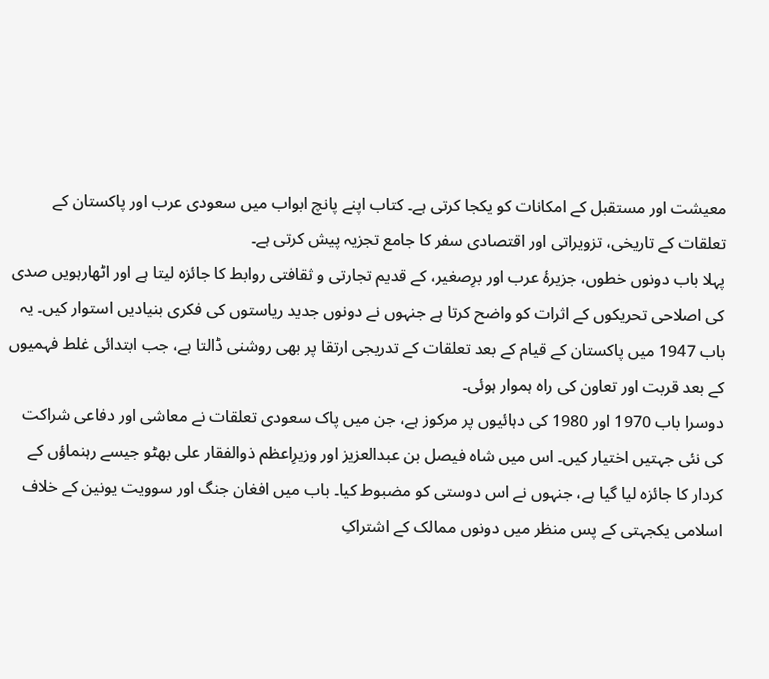معیشت اور مستقبل کے امکانات کو یکجا کرتی ہے۔ کتاب اپنے پانچ ابواب میں سعودی عرب اور پاکستان کے تعلقات کے تاریخی، تزویراتی اور اقتصادی سفر کا جامع تجزیہ پیش کرتی ہے۔
پہلا باب دونوں خطوں، جزیرۂ عرب اور برِصغیر، کے قدیم تجارتی و ثقافتی روابط کا جائزہ لیتا ہے اور اٹھارہویں صدی کی اصلاحی تحریکوں کے اثرات کو واضح کرتا ہے جنہوں نے دونوں جدید ریاستوں کی فکری بنیادیں استوار کیں۔ یہ باب 1947 میں پاکستان کے قیام کے بعد تعلقات کے تدریجی ارتقا پر بھی روشنی ڈالتا ہے، جب ابتدائی غلط فہمیوں کے بعد قربت اور تعاون کی راہ ہموار ہوئی۔
دوسرا باب 1970 اور 1980 کی دہائیوں پر مرکوز ہے، جن میں پاک سعودی تعلقات نے معاشی اور دفاعی شراکت کی نئی جہتیں اختیار کیں۔ اس میں شاہ فیصل بن عبدالعزیز اور وزیرِاعظم ذوالفقار علی بھٹو جیسے رہنماؤں کے کردار کا جائزہ لیا گیا ہے، جنہوں نے اس دوستی کو مضبوط کیا۔ باب میں افغان جنگ اور سوویت یونین کے خلاف اسلامی یکجہتی کے پس منظر میں دونوں ممالک کے اشتراکِ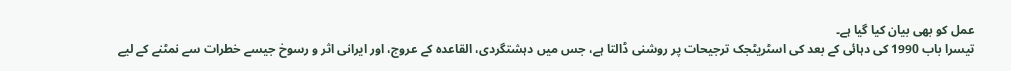عمل کو بھی بیان کیا گیا ہے۔
تیسرا باب 1990 کی دہائی کے بعد کی اسٹریٹجک ترجیحات پر روشنی ڈالتا ہے، جس میں دہشتگردی، القاعدہ کے عروج، اور ایرانی اثر و رسوخ جیسے خطرات سے نمٹنے کے لیے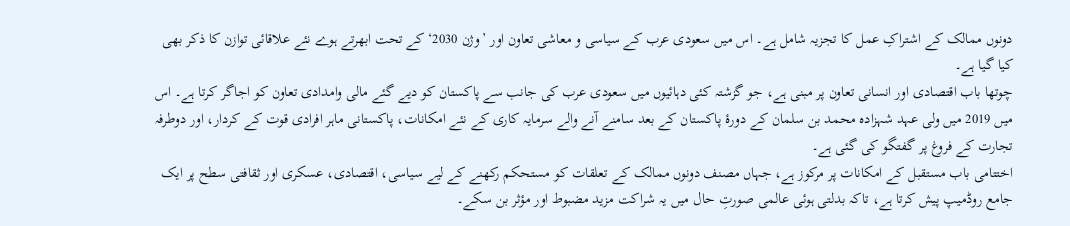دونوں ممالک کے اشتراکِ عمل کا تجزیہ شامل ہے۔ اس میں سعودی عرب کے سیاسی و معاشی تعاون اور ’وژن 2030‘ کے تحت ابھرتے ہوے نئے علاقائی توازن کا ذکر بھی کیا گیا ہے۔
چوتھا باب اقتصادی اور انسانی تعاون پر مبنی ہے، جو گزشتہ کئی دہائیوں میں سعودی عرب کی جانب سے پاکستان کو دیے گئے مالی وامدادی تعاون کو اجاگر کرتا ہے۔ اس میں 2019 میں ولی عہد شہزادہ محمد بن سلمان کے دورۂ پاکستان کے بعد سامنے آنے والے سرمایہ کاری کے نئے امکانات، پاکستانی ماہر افرادی قوت کے کردار، اور دوطرفہ تجارت کے فروغ پر گفتگو کی گئی ہے۔
اختتامی باب مستقبل کے امکانات پر مرکوز ہے، جہاں مصنف دونوں ممالک کے تعلقات کو مستحکم رکھنے کے لیے سیاسی، اقتصادی، عسکری اور ثقافتی سطح پر ایک جامع روڈمیپ پیش کرتا ہے، تاکہ بدلتی ہوئی عالمی صورتِ حال میں یہ شراکت مزید مضبوط اور مؤثر بن سکے۔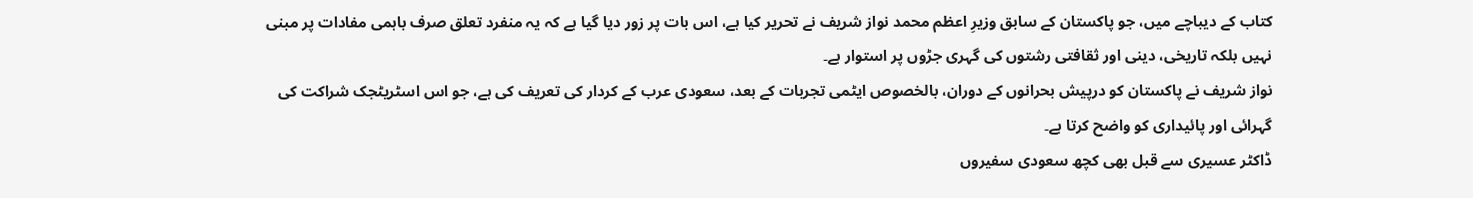کتاب کے دیباچے میں، جو پاکستان کے سابق وزیرِ اعظم محمد نواز شریف نے تحریر کیا ہے، اس بات پر زور دیا گیا ہے کہ یہ منفرد تعلق صرف باہمی مفادات پر مبنی نہیں بلکہ تاریخی، دینی اور ثقافتی رشتوں کی گہری جڑوں پر استوار ہے۔
نواز شریف نے پاکستان کو درپیش بحرانوں کے دوران، بالخصوص ایٹمی تجربات کے بعد، سعودی عرب کے کردار کی تعریف کی ہے، جو اس اسٹریٹجک شراکت کی گہرائی اور پائیداری کو واضح کرتا ہے۔
ڈاکٹر عسیری سے قبل بھی کچھ سعودی سفیروں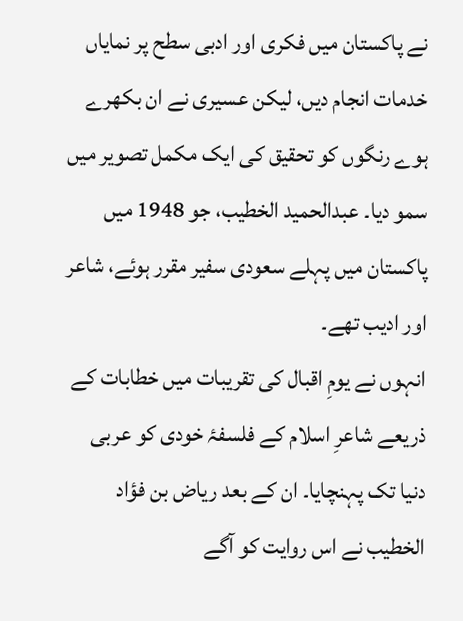نے پاکستان میں فکری اور ادبی سطح پر نمایاں خدمات انجام دیں، لیکن عسیری نے ان بکھرے ہوے رنگوں کو تحقیق کی ایک مکمل تصویر میں سمو دیا۔ عبدالحمید الخطیب، جو 1948 میں پاکستان میں پہلے سعودی سفیر مقرر ہوئے، شاعر اور ادیب تھے۔
انہوں نے یومِ اقبال کی تقریبات میں خطابات کے ذریعے شاعرِ اسلام کے فلسفۂ خودی کو عربی دنیا تک پہنچایا۔ ان کے بعد ریاض بن فؤاد الخطیب نے اس روایت کو آگے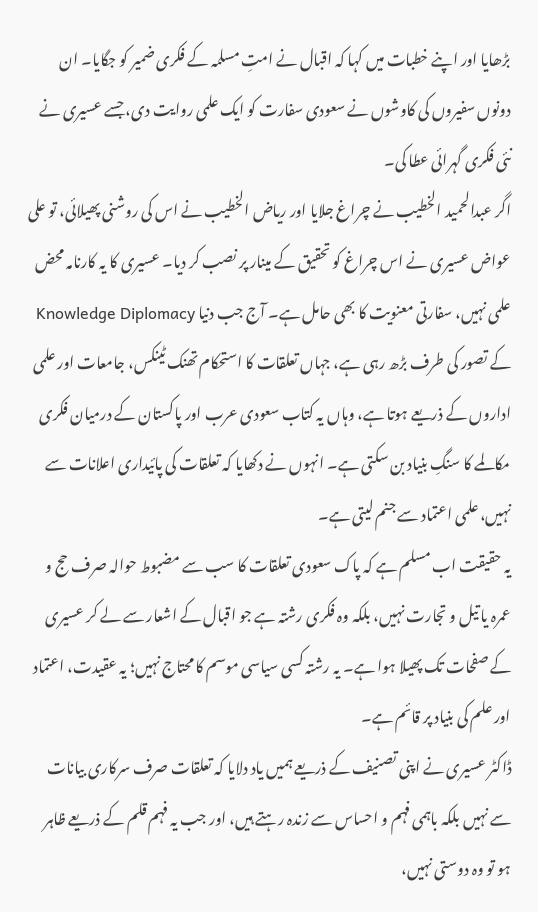بڑھایا اور اپنے خطبات میں کہا کہ اقبال نے امتِ مسلمہ کے فکری ضمیر کو جگایا۔ ان دونوں سفیروں کی کاوشوں نے سعودی سفارت کو ایک علمی روایت دی، جسے عسیری نے نئی فکری گہرائی عطا کی۔
اگر عبدالحمید الخطیب نے چراغ جلایا اور ریاض الخطیب نے اس کی روشنی پھیلائی، تو علی عواض عسیری نے اس چراغ کو تحقیق کے مینار پر نصب کر دیا۔ عسیری کا یہ کارنامہ محض علمی نہیں، سفارتی معنویت کا بھی حامل ہے۔ آج جب دنیا Knowledge Diplomacy کے تصور کی طرف بڑھ رہی ہے، جہاں تعلقات کا استحکام تھنک ٹینکس، جامعات اور علمی اداروں کے ذریعے ہوتا ہے، وہاں یہ کتاب سعودی عرب اور پاکستان کے درمیان فکری مکالمے کا سنگِ بنیاد بن سکتی ہے۔ انہوں نے دکھایا کہ تعلقات کی پائیداری اعلانات سے نہیں، علمی اعتماد سے جنم لیتی ہے۔
یہ حقیقت اب مسلم ہے کہ پاک سعودی تعلقات کا سب سے مضبوط حوالہ صرف حج و عمرہ یا تیل و تجارت نہیں، بلکہ وہ فکری رشتہ ہے جو اقبال کے اشعار سے لے کر عسیری کے صفحات تک پھیلا ہوا ہے۔ یہ رشتہ کسی سیاسی موسم کا محتاج نہیں؛ یہ عقیدت، اعتماد اور علم کی بنیاد پر قائم ہے۔
ڈاکٹر عسیری نے اپنی تصنیف کے ذریعے ہمیں یاد دلایا کہ تعلقات صرف سرکاری بیانات سے نہیں بلکہ باہمی فہم و احساس سے زندہ رہتے ہیں، اور جب یہ فہم قلم کے ذریعے ظاہر ہو تو وہ دوستی نہیں،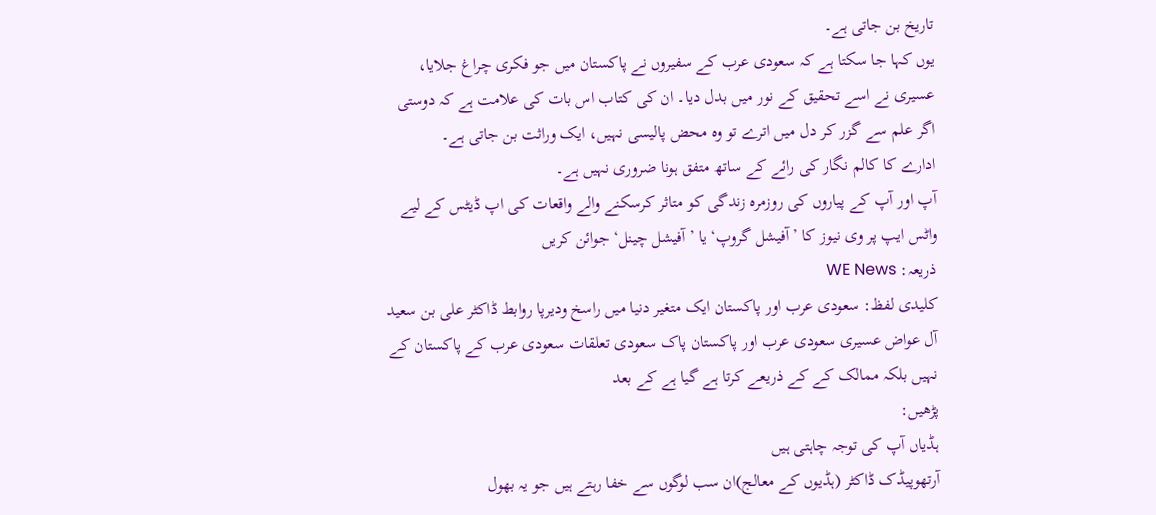تاریخ بن جاتی ہے۔
یوں کہا جا سکتا ہے کہ سعودی عرب کے سفیروں نے پاکستان میں جو فکری چراغ جلایا، عسیری نے اسے تحقیق کے نور میں بدل دیا۔ ان کی کتاب اس بات کی علامت ہے کہ دوستی اگر علم سے گزر کر دل میں اترے تو وہ محض پالیسی نہیں، ایک وراثت بن جاتی ہے۔
ادارے کا کالم نگار کی رائے کے ساتھ متفق ہونا ضروری نہیں ہے۔
آپ اور آپ کے پیاروں کی روزمرہ زندگی کو متاثر کرسکنے والے واقعات کی اپ ڈیٹس کے لیے واٹس ایپ پر وی نیوز کا ’آفیشل گروپ‘ یا ’آفیشل چینل‘ جوائن کریں
ذریعہ: WE News
کلیدی لفظ: سعودی عرب اور پاکستان ایک متغیر دنیا میں راسخ ودیرپا روابط ڈاکٹر علی بن سعید آل عواض عسیری سعودی عرب اور پاکستان پاک سعودی تعلقات سعودی عرب کے پاکستان کے نہیں بلکہ ممالک کے کے ذریعے کرتا ہے گیا ہے کے بعد
پڑھیں:
ہڈیاں آپ کی توجہ چاہتی ہیں
آرتھوپیڈک ڈاکٹر (ہڈیوں کے معالج)ان سب لوگوں سے خفا رہتے ہیں جو یہ بھول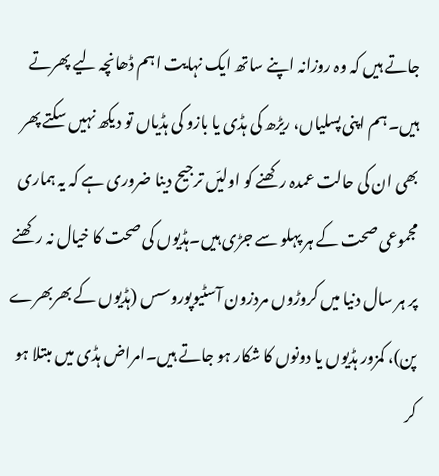جاتے ہیں کہ وہ روزانہ اپنے ساتھ ایک نہایت اہم ڈھانچہ لیے پھرتے ہیں۔ ہم اپنی پسلیاں، ریڑھ کی ہڈی یا بازو کی ہڈیاں تو دیکھ نہیں سکتے پھر بھی ان کی حالت عمدہ رکھنے کو اولیّں ترجیح دینا ضروری ہے کہ یہ ہماری مجموعی صحت کے ہر پہلو سے جڑی ہیں۔ہڈیوں کی صحت کا خیال نہ رکھنے پر ہر سال دنیا میں کروڑوں مردزون آسٹیوپوروسس (ہڈیوں کے بھربھرے پن)، کمزور ہڈیوں یا دونوں کا شکار ہو جاتے ہیں۔امراض ہڈی میں مبتلا ہو کر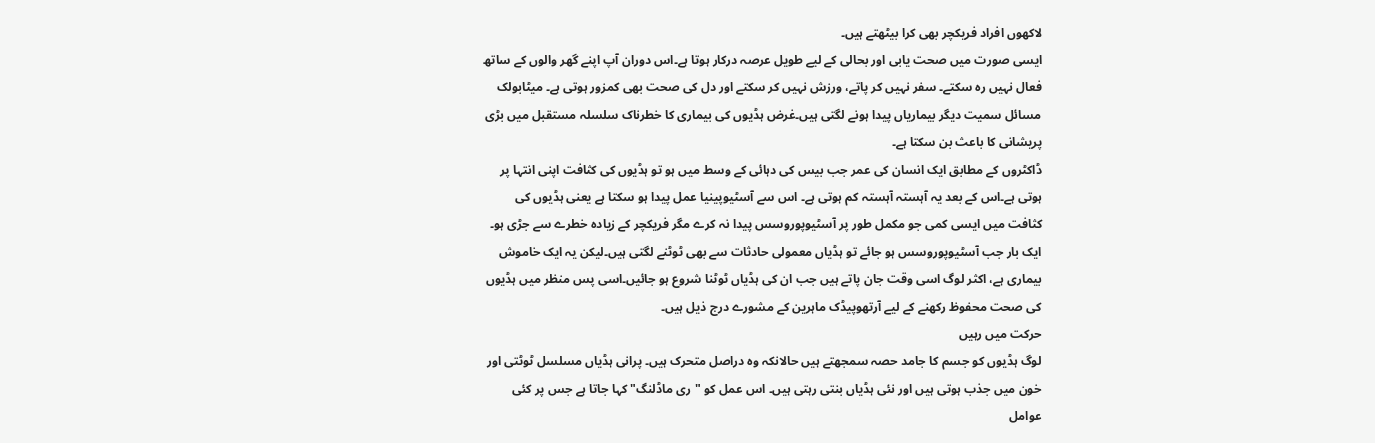لاکھوں افراد فریکچر بھی کرا بیٹھتے ہیں۔
ایسی صورت میں صحت یابی اور بحالی کے لیے طویل عرصہ درکار ہوتا ہے۔اس دوران آپ اپنے گھر والوں کے ساتھ فعال نہیں رہ سکتے۔ سفر نہیں کر پاتے، ورزش نہیں کر سکتے اور دل کی صحت بھی کمزور ہوتی ہے۔ میٹابولک مسائل سمیت دیگر بیماریاں پیدا ہونے لگتی ہیں۔غرض ہڈیوں کی بیماری کا خطرناک سلسلہ مستقبل میں بڑی پریشانی کا باعث بن سکتا ہے۔
ڈاکٹروں کے مطابق ایک انسان کی عمر جب بیس کی دہائی کے وسط میں ہو تو ہڈیوں کی کثافت اپنی انتہا پر ہوتی ہے۔اس کے بعد یہ آہستہ آہستہ کم ہوتی ہے۔ اس سے آسٹیوپینیا عمل پیدا ہو سکتا ہے یعنی ہڈیوں کی کثافت میں ایسی کمی جو مکمل طور پر آسٹیوپوروسس پیدا نہ کرے مگر فریکچر کے زیادہ خطرے سے جڑی ہو۔ ایک بار جب آسٹیوپوروسس ہو جائے تو ہڈیاں معمولی حادثات سے بھی ٹوٹنے لگتی ہیں۔لیکن یہ ایک خاموش بیماری ہے، اکثر لوگ اسی وقت جان پاتے ہیں جب ان کی ہڈیاں ٹوٹنا شروع ہو جائیں۔اسی پس منظر میں ہڈیوں کی صحت محفوظ رکھنے کے لیے آرتھوپیڈک ماہرین کے مشورے درج ذیل ہیں۔
حرکت میں رہیں
لوگ ہڈیوں کو جسم کا جامد حصہ سمجھتے ہیں حالانکہ وہ دراصل متحرک ہیں۔ پرانی ہڈیاں مسلسل ٹوٹتی اور خون میں جذب ہوتی ہیں اور نئی ہڈیاں بنتی رہتی ہیں۔ اس عمل کو "ری ماڈلنگ" کہا جاتا ہے جس پر کئی عوامل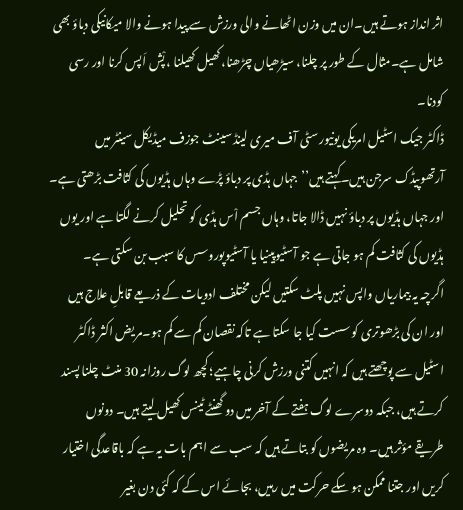اثر انداز ہوتے ہیں۔ان میں وزن اٹھانے والی ورزش سے پیدا ہونے والا میکانیکی دباؤ بھی شامل ہے۔مثال کے طور پر چلنا، سیڑھیاں چڑھنا، کھیل کھیلنا ، پْش اَپس کرنا اور رسی کودنا۔
ڈاکٹر جیک اسٹیل امریکی یونیورسٹی آف میری لینڈ سینٹ جوزف میڈیکل سینٹر میں آرتھوپیڈک سرجن ہیں۔کہتے ہیں’’جہاں ہڈی پر دباؤ پڑے وہاں ہڈیوں کی کثافت بڑھتی ہے۔ اور جہاں ہڈیوں پر دباؤ نہیں ڈالا جاتا، وہاں جسم اْس ہڈی کو تحلیل کرنے لگتا ہے اور یوں ہڈیوں کی کثافت کم ہو جاتی ہے جو آسٹیوپینیا یا آسٹیوپوروسس کا سبب بن سکتی ہے۔
اگرچہ یہ بیماریاں واپس نہیں پلٹ سکتیں لیکن مختلف ادویات کے ذریعے قابلِ علاج ہیں اور ان کی بڑھوتری کو سست کیا جا سکتا ہے تاکہ نقصان کم سے کم ہو۔مریض اکثر ڈاکٹر اسٹیل سے پوچھتے ہیں کہ انہیں کتنی ورزش کرنی چاہیے؛ کچھ لوگ روزانہ 30 منٹ چلنا پسند کرتے ہیں، جبکہ دوسرے لوگ ہفتے کے آخر میں دو گھنٹے ٹینس کھیل لیتے ہیں۔ دونوں طریقے مؤثر ہیں۔ وہ مریضوں کو بتاتے ہیں کہ سب سے اہم بات یہ ہے کہ باقاعدگی اختیار کریں اور جتنا ممکن ہو سکے حرکت میں رہیں، بجائے اس کے کہ کئی دن بغیر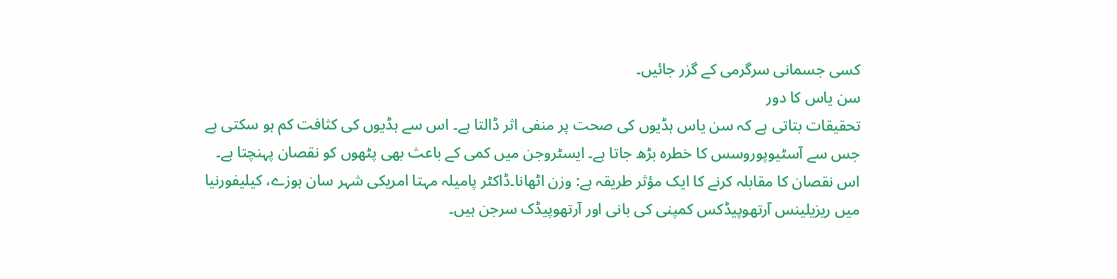کسی جسمانی سرگرمی کے گزر جائیں۔
سن یاس کا دور
تحقیقات بتاتی ہے کہ سن یاس ہڈیوں کی صحت پر منفی اثر ڈالتا ہے۔ اس سے ہڈیوں کی کثافت کم ہو سکتی ہے جس سے آسٹیوپوروسس کا خطرہ بڑھ جاتا ہے۔ ایسٹروجن میں کمی کے باعث بھی پٹھوں کو نقصان پہنچتا ہے۔ اس نقصان کا مقابلہ کرنے کا ایک مؤثر طریقہ ہے: وزن اٹھانا۔ڈاکٹر پامیلہ مہتا امریکی شہر سان ہوزے، کیلیفورنیا میں ریزیلینس آرتھوپیڈکس کمپنی کی بانی اور آرتھوپیڈک سرجن ہیں۔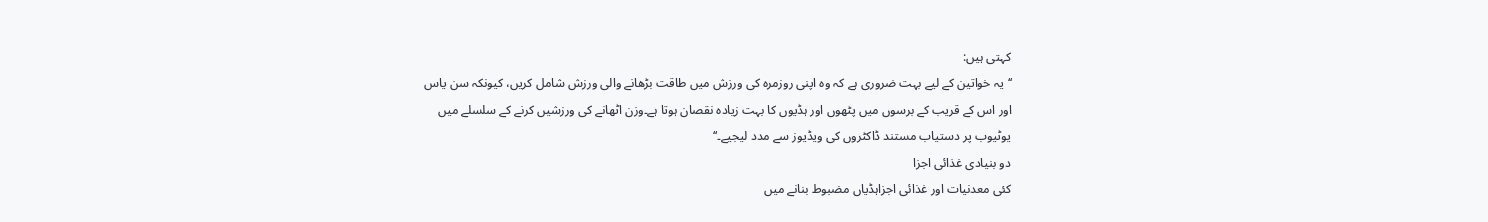کہتی ہیں:
‘‘یہ خواتین کے لیے بہت ضروری ہے کہ وہ اپنی روزمرہ کی ورزش میں طاقت بڑھانے والی ورزش شامل کریں، کیونکہ سن یاس اور اس کے قریب کے برسوں میں پٹھوں اور ہڈیوں کا بہت زیادہ نقصان ہوتا ہے۔وزن اٹھانے کی ورزشیں کرنے کے سلسلے میں یوٹیوب پر دستیاب مستند ڈاکٹروں کی ویڈیوز سے مدد لیجیے۔‘‘
دو بنیادی غذائی اجزا
کئی معدنیات اور غذائی اجزاہڈیاں مضبوط بنانے میں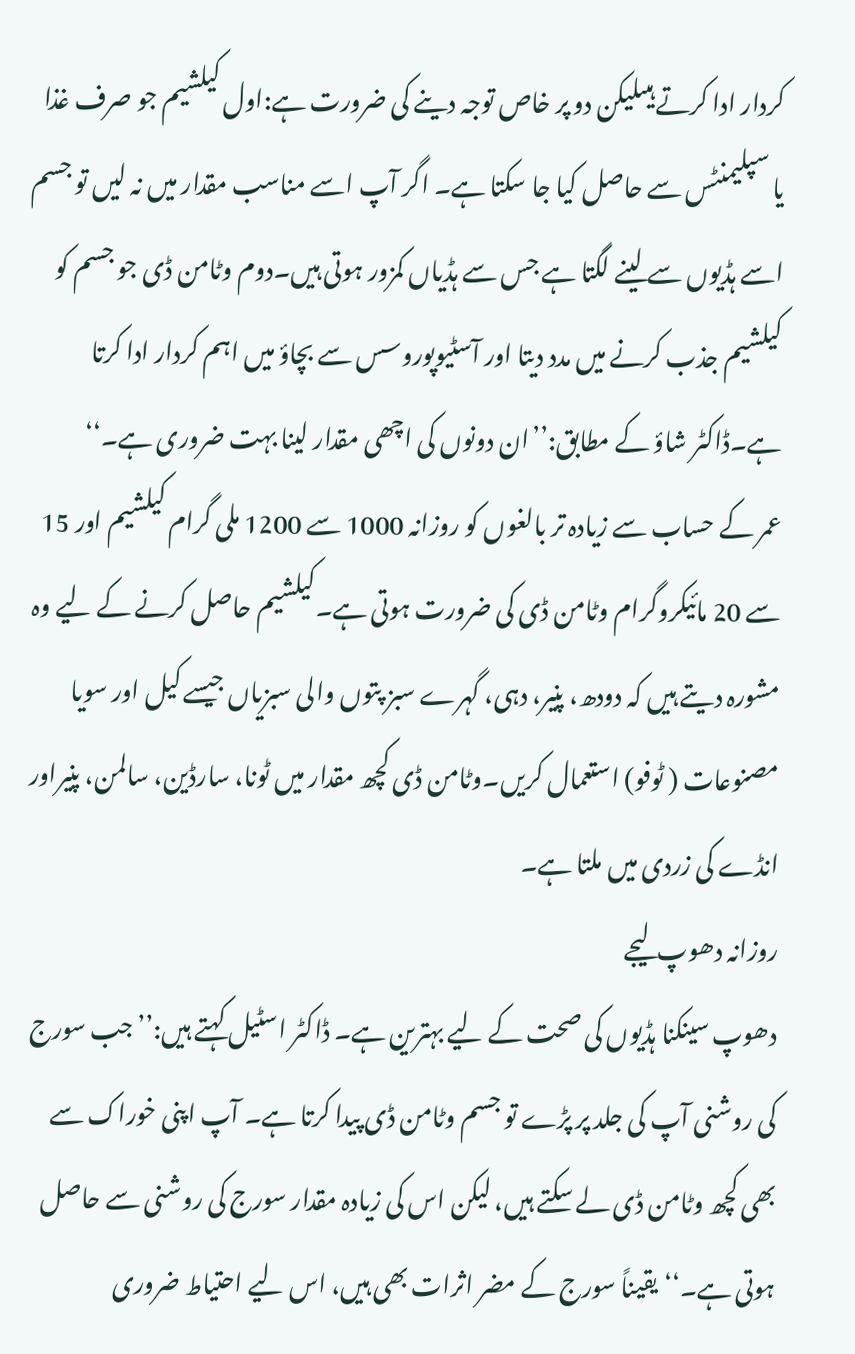کردار ادا کرتے ہیںلیکن دو پر خاص توجہ دینے کی ضرورت ہے:اول کیلشیم جو صرف غذا یا سپلیمنٹس سے حاصل کیا جا سکتا ہے۔ اگر آپ اسے مناسب مقدار میں نہ لیں تو جسم اسے ہڈیوں سے لینے لگتا ہے جس سے ہڈیاں کمزور ہوتی ہیں۔دوم وٹامن ڈی جو جسم کو کیلشیم جذب کرنے میں مدد دیتا اور آسٹیوپوروسس سے بچاؤ میں اہم کردار ادا کرتا ہے۔ڈاکٹر شاؤ کے مطابق:’’ان دونوں کی اچھی مقدار لینا بہت ضروری ہے۔‘‘
عمر کے حساب سے زیادہ تر بالغوں کو روزانہ 1000 سے 1200 ملی گرام کیلشیم اور 15 سے 20 مائیکروگرام وٹامن ڈی کی ضرورت ہوتی ہے۔کیلشیم حاصل کرنے کے لیے وہ مشورہ دیتے ہیں کہ دودھ، پنیر، دہی، گہرے سبز پتوں والی سبزیاں جیسے کیل اور سویا مصنوعات ( ٹوفو) استعمال کریں۔وٹامن ڈی کچھ مقدار میں ٹونا، سارڈین، سالمن، پنیراور انڈے کی زردی میں ملتا ہے۔
روزانہ دھوپ لیجے
دھوپ سینکنا ہڈیوں کی صحت کے لیے بہترین ہے۔ ڈاکٹر اسٹیل کہتے ہیں:’’جب سورج کی روشنی آپ کی جلد پر پڑے تو جسم وٹامن ڈی پیدا کرتا ہے۔ آپ اپنی خوراک سے بھی کچھ وٹامن ڈی لے سکتے ہیں، لیکن اس کی زیادہ مقدار سورج کی روشنی سے حاصل ہوتی ہے۔‘‘یقیناً سورج کے مضر اثرات بھی ہیں، اس لیے احتیاط ضروری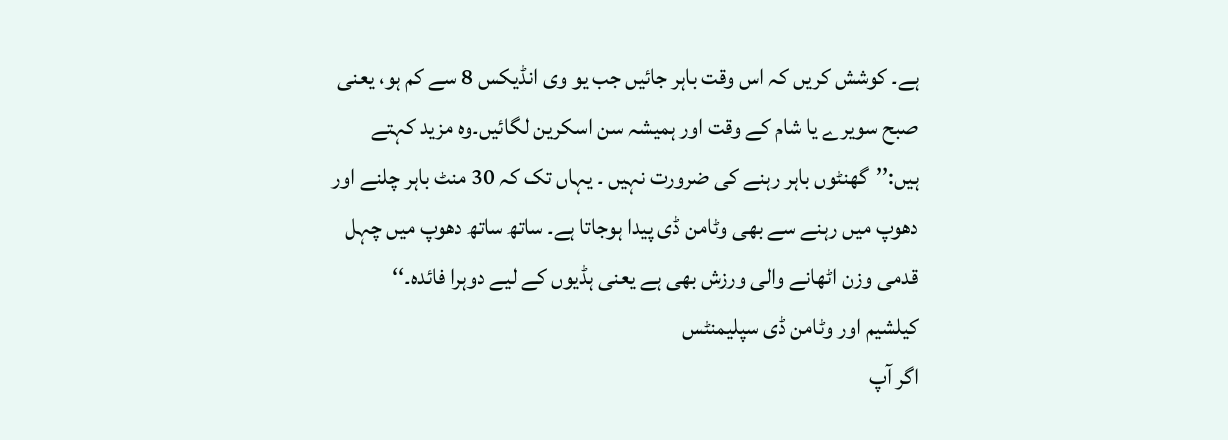ہے۔ کوشش کریں کہ اس وقت باہر جائیں جب یو وی انڈیکس 8 سے کم ہو، یعنی صبح سویرے یا شام کے وقت اور ہمیشہ سن اسکرین لگائیں۔وہ مزید کہتے ہیں:’’گھنٹوں باہر رہنے کی ضرورت نہیں ۔ یہاں تک کہ 30 منٹ باہر چلنے اور دھوپ میں رہنے سے بھی وٹامن ڈی پیدا ہوجاتا ہے۔ ساتھ ساتھ دھوپ میں چہل قدمی وزن اٹھانے والی ورزش بھی ہے یعنی ہڈیوں کے لیے دوہرا فائدہ۔‘‘
کیلشیم اور وٹامن ڈی سپلیمنٹس
اگر آپ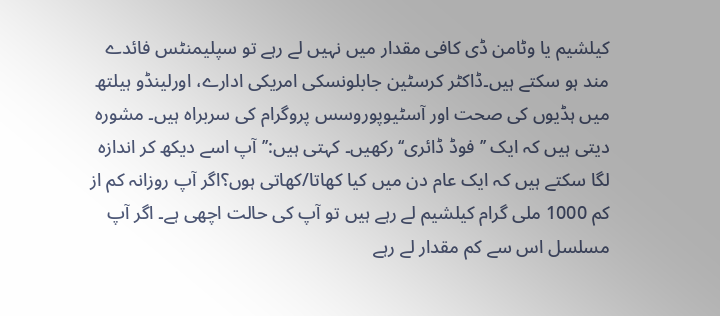کیلشیم یا وٹامن ڈی کافی مقدار میں نہیں لے رہے تو سپلیمنٹس فائدے مند ہو سکتے ہیں۔ڈاکٹر کرسٹین جابلونسکی امریکی ادارے، اورلینڈو ہیلتھ میں ہڈیوں کی صحت اور آسٹیوپوروسس پروگرام کی سربراہ ہیں۔ مشورہ دیتی ہیں کہ ایک ’’فوڈ ڈائری‘‘ رکھیں۔ کہتی ہیں:’’آپ اسے دیکھ کر اندازہ لگا سکتے ہیں کہ ایک عام دن میں کیا کھاتا/کھاتی ہوں؟اگر آپ روزانہ کم از کم 1000 ملی گرام کیلشیم لے رہے ہیں تو آپ کی حالت اچھی ہے۔ اگر آپ مسلسل اس سے کم مقدار لے رہے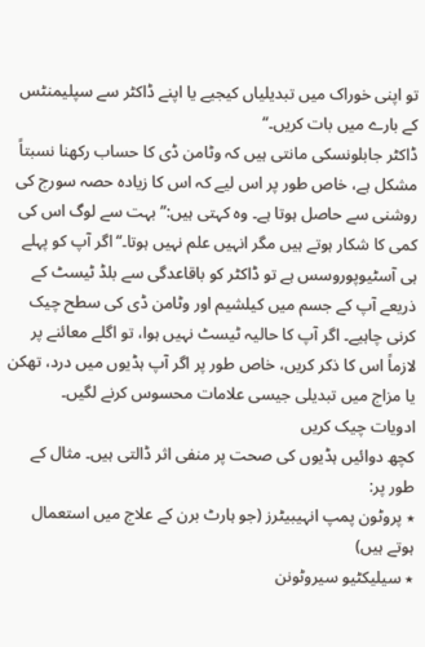تو اپنی خوراک میں تبدیلیاں کیجیے یا اپنے ڈاکٹر سے سپلیمنٹس کے بارے میں بات کریں۔‘‘
ڈاکٹر جابلونسکی مانتی ہیں کہ وٹامن ڈی کا حساب رکھنا نسبتاً مشکل ہے، خاص طور پر اس لیے کہ اس کا زیادہ حصہ سورج کی روشنی سے حاصل ہوتا ہے۔ وہ کہتی ہیں:’’بہت سے لوگ اس کی کمی کا شکار ہوتے ہیں مگر انہیں علم نہیں ہوتا۔‘‘اگر آپ کو پہلے ہی آسٹیوپوروسس ہے تو ڈاکٹر کو باقاعدگی سے بلڈ ٹیسٹ کے ذریعے آپ کے جسم میں کیلشیم اور وٹامن ڈی کی سطح چیک کرنی چاہیے۔ اگر آپ کا حالیہ ٹیسٹ نہیں ہوا، تو اگلے معائنے پر لازماً اس کا ذکر کریں، خاص طور پر اگر آپ ہڈیوں میں درد، تھکن یا مزاج میں تبدیلی جیسی علامات محسوس کرنے لگیں۔
ادویات چیک کریں
کچھ دوائیں ہڈیوں کی صحت پر منفی اثر ڈالتی ہیں۔ مثال کے طور پر:
٭ پروٹون پمپ انہیبیٹرز (جو ہارٹ برن کے علاج میں استعمال ہوتے ہیں)
٭ سیلیکٹیو سیروٹونن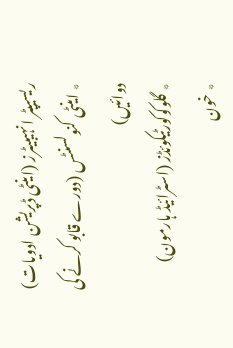ریسیپٹر انہیبیٹرز (اینٹی ڈپریشن ادویات)
٭ اینٹی کنولسنٹس (دورے قابو کرنے کی دوائیں)
٭ گلوکوکورٹیکوئڈز (اسٹرائیڈ ہارمون)
٭ خون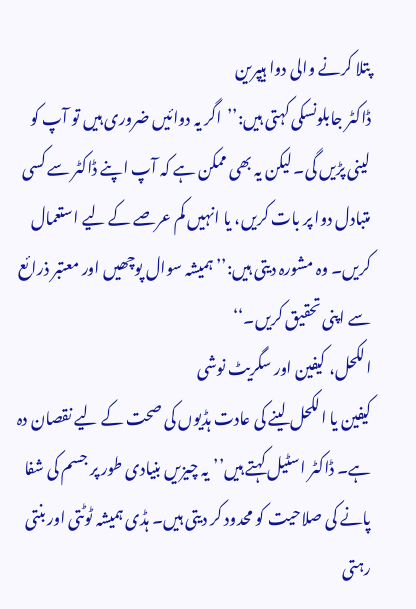پتلا کرنے والی دوا ہیپرین
ڈاکٹر جابلونسکی کہتی ہیں:’’اگر یہ دوائیں ضروری ہیں تو آپ کو لینی پڑیں گی۔ لیکن یہ بھی ممکن ہے کہ آپ اپنے ڈاکٹر سے کسی متبادل دوا پر بات کریں، یا انہیں کم عرصے کے لیے استعمال کریں۔ وہ مشورہ دیتی ہیں:’’ہمیشہ سوال پوچھیں اور معتبر ذرائع سے اپنی تحقیق کریں۔‘‘
الکحل، کیفین اور سگریٹ نوشی
کیفین یا الکحل لینے کی عادت ہڈیوں کی صحت کے لیے نقصان دہ ہے۔ ڈاکٹر اسٹیل کہتے ہیں’’یہ چیزیں بنیادی طور پر جسم کی شفا پانے کی صلاحیت کو محدود کر دیتی ہیں۔ ہڈی ہمیشہ ٹوٹتی اور بنتی رہتی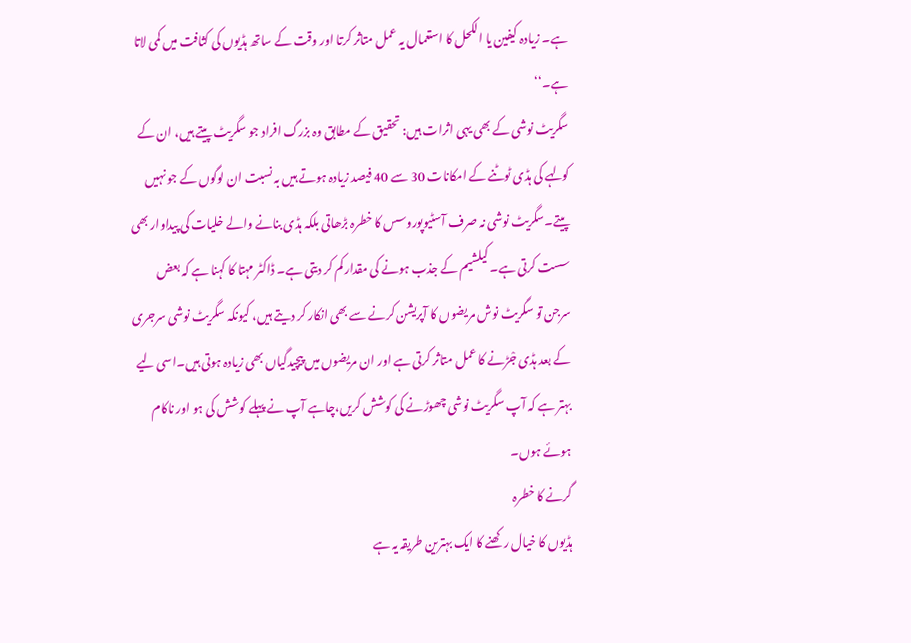ہے۔ زیادہ کیفین یا الکحل کا استعمال یہ عمل متاثر کرتا اور وقت کے ساتھ ہڈیوں کی کثافت میں کمی لاتا ہے۔‘‘
سگریٹ نوشی کے بھی یہی اثرات ہیں: تحقیق کے مطابق وہ بزرگ افراد جو سگریٹ پیتے ہیں، ان کے کولہے کی ہڈی ٹوٹنے کے امکانات 30 سے 40 فیصد زیادہ ہوتے ہیں بہ نسبت ان لوگوں کے جو نہیں پیتے۔سگریٹ نوشی نہ صرف آسٹیوپوروسس کا خطرہ بڑھاتی بلکہ ہڈی بنانے والے خلیات کی پیداوار بھی سست کرتی ہے۔ کیلشیم کے جذب ہونے کی مقدار کم کر دیتی ہے۔ ڈاکٹر مہتا کا کہنا ہے کہ بعض سرجن تو سگریٹ نوش مریضوں کا آپریشن کرنے سے بھی انکار کر دیتے ہیں، کیونکہ سگریٹ نوشی سرجری کے بعد ہڈی جْڑنے کا عمل متاثر کرتی ہے اور ان مریضوں میں پیچیدگیاں بھی زیادہ ہوتی ہیں۔اسی لیے بہتر ہے کہ آپ سگریٹ نوشی چھوڑنے کی کوشش کریں،چاہے آپ نے پہلے کوشش کی ہو اور ناکام ہوئے ہوں۔
گرنے کا خطرہ
ہڈیوں کا خیال رکھنے کا ایک بہترین طریقہ یہ ہے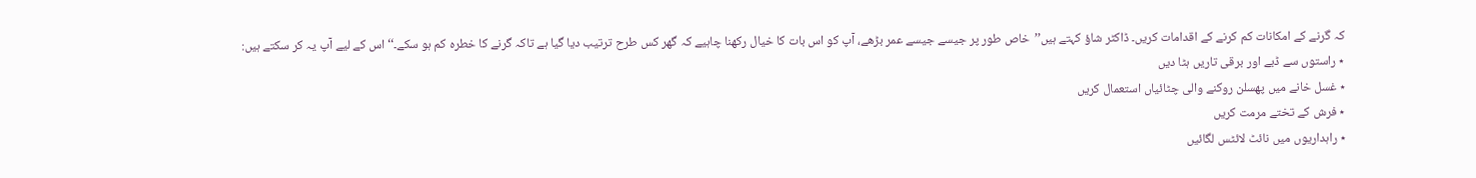کہ گرنے کے امکانات کم کرنے کے اقدامات کریں۔ ڈاکٹر شاؤ کہتے ہیں’’خاص طور پر جیسے جیسے عمر بڑھے، آپ کو اس بات کا خیال رکھنا چاہیے کہ گھر کس طرح ترتیب دیا گیا ہے تاکہ گرنے کا خطرہ کم ہو سکے۔‘‘اس کے لیے آپ یہ کر سکتے ہیں:
٭ راستوں سے ڈبے اور برقی تاریں ہٹا دیں
٭ غسل خانے میں پھسلن روکنے والی چٹائیاں استعمال کریں
٭ فرش کے تختے مرمت کریں
٭ راہداریوں میں نائٹ لائٹس لگائیں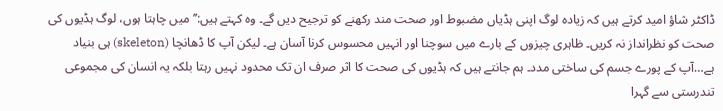ڈاکٹر شاؤ امید کرتے ہیں کہ زیادہ لوگ اپنی ہڈیاں مضبوط اور صحت مند رکھنے کو ترجیح دیں گے۔ وہ کہتے ہیں:’’میں چاہتا ہوں، لوگ ہڈیوں کی صحت کو نظرانداز نہ کریں۔ ظاہری چیزوں کے بارے میں سوچنا اور انہیں محسوس کرنا آسان ہے۔ لیکن آپ کا ڈھانچا (skeleton) ہی بنیاد ہے…آپ کے پورے جسم کی ساختی مدد۔ ہم جانتے ہیں کہ ہڈیوں کی صحت کا اثر صرف ان تک محدود نہیں رہتا بلکہ یہ انسان کی مجموعی تندرستی سے گہرا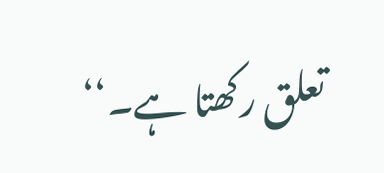تعلق رکھتا ہے۔‘‘